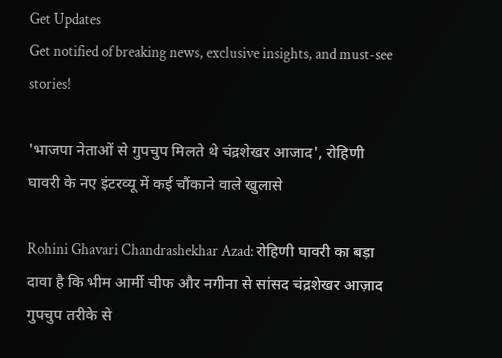Get Updates
Get notified of breaking news, exclusive insights, and must-see stories!

'भाजपा नेताओं से गुपचुप म‍िलते थे चंद्रशेखर आजाद', रोहिणी घावरी के नए इंटरव्यू में कई चौंकाने वाले खुलासे

Rohini Ghavari Chandrashekhar Azad: रोहिणी घावरी का बड़ा दावा है कि भीम आर्मी चीफ और नगीना से सांसद चंद्रशेखर आज़ाद गुपचुप तरीके से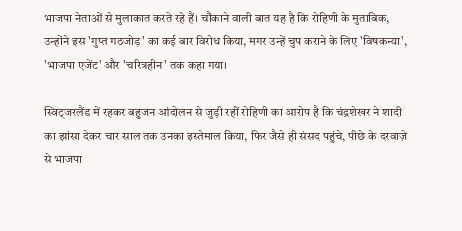भाजपा नेताओं से मुलाकात करते रहे हैं। चौंकाने वाली बात यह है कि रोहिणी के मुताबिक, उन्होंने इस 'गुप्त गठजोड़' का कई बार विरोध किया, मगर उन्हें चुप कराने के लिए 'विषकन्या', 'भाजपा एजेंट' और 'चरित्रहीन' तक कहा गया।

स्विट्जरलैंड में रहकर बहुजन आंदोलन से जुड़ी रहीं रोहिणी का आरोप है कि चंद्रशेखर ने शादी का झांसा देकर चार साल तक उनका इस्तेमाल किया, फिर जैसे ही संसद पहुंचे, पीछे के दरवाज़े से भाजपा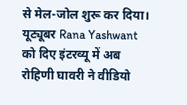से मेल-जोल शुरू कर दिया। यूट्यूबर Rana Yashwant को दिए इंटरव्यू में अब रोहिणी घावरी ने वीडियो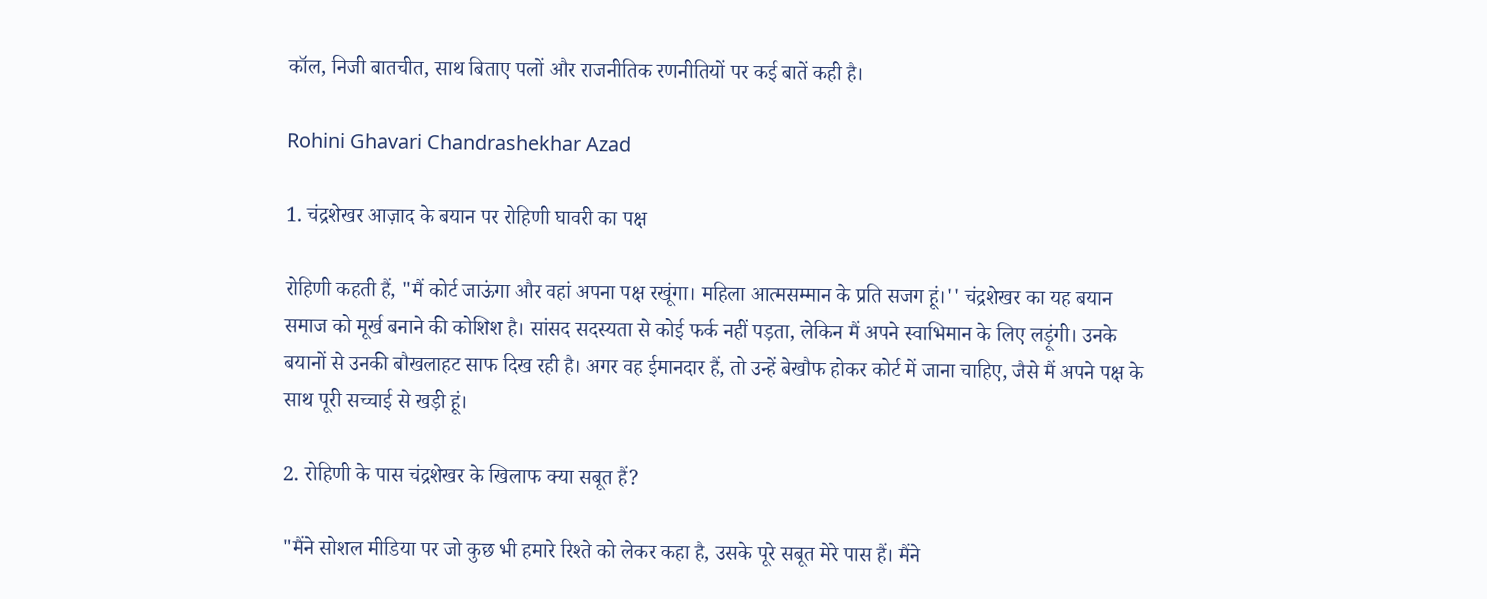कॉल, निजी बातचीत, साथ बिताए पलों और राजनीतिक रणनीतियों पर कई बातें कही है।

Rohini Ghavari Chandrashekhar Azad

1. चंद्रशेखर आज़ाद के बयान पर रोहिणी घावरी का पक्ष

रोहिणी कहती हैं, "मैं कोर्ट जाऊंगा और वहां अपना पक्ष रखूंगा। महिला आत्मसम्मान के प्रति सजग हूं।'' चंद्रशेखर का यह बयान समाज को मूर्ख बनाने की कोशिश है। सांसद सदस्यता से कोई फर्क नहीं पड़ता, लेकिन मैं अपने स्वाभिमान के लिए लड़ूंगी। उनके बयानों से उनकी बौखलाहट साफ दिख रही है। अगर वह ईमानदार हैं, तो उन्हें बेखौफ होकर कोर्ट में जाना चाहिए, जैसे मैं अपने पक्ष के साथ पूरी सच्चाई से खड़ी हूं।

2. रोहिणी के पास चंद्रशेखर के खिलाफ क्या सबूत हैं?

"मैंने सोशल मीडिया पर जो कुछ भी हमारे रिश्ते को लेकर कहा है, उसके पूरे सबूत मेरे पास हैं। मैंने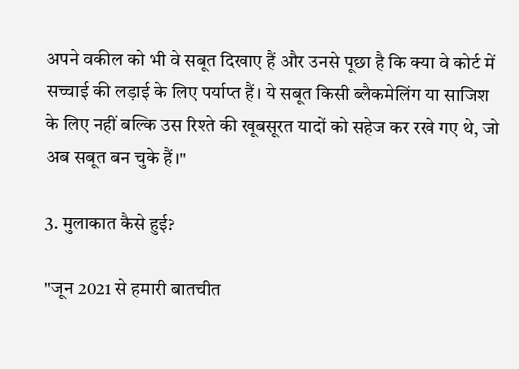अपने वकील को भी वे सबूत दिखाए हैं और उनसे पूछा है कि क्या वे कोर्ट में सच्चाई की लड़ाई के लिए पर्याप्त हैं। ये सबूत किसी ब्लैकमेलिंग या साजिश के लिए नहीं बल्कि उस रिश्ते की खूबसूरत यादों को सहेज कर रखे गए थे, जो अब सबूत बन चुके हैं।"

3. मुलाकात कैसे हुई?

"जून 2021 से हमारी बातचीत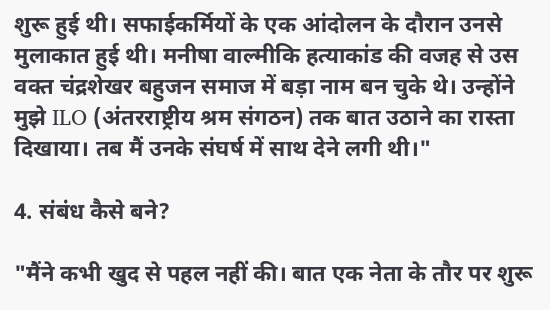शुरू हुई थी। सफाईकर्मियों के एक आंदोलन के दौरान उनसे मुलाकात हुई थी। मनीषा वाल्मीकि हत्याकांड की वजह से उस वक्त चंद्रशेखर बहुजन समाज में बड़ा नाम बन चुके थे। उन्होंने मुझे ILO (अंतरराष्ट्रीय श्रम संगठन) तक बात उठाने का रास्ता दिखाया। तब मैं उनके संघर्ष में साथ देने लगी थी।"

4. संबंध कैसे बने?

"मैंने कभी खुद से पहल नहीं की। बात एक नेता के तौर पर शुरू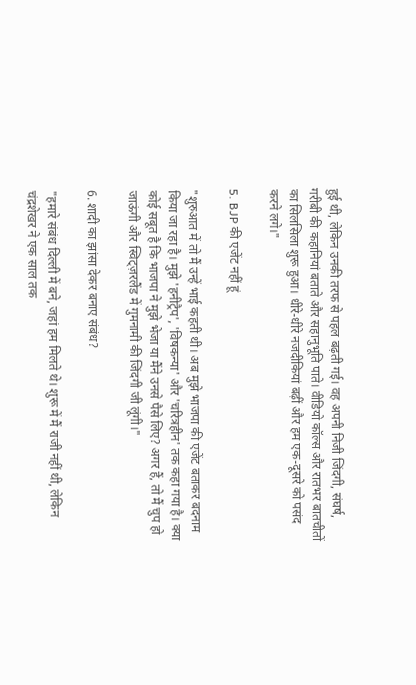हुई थी, लेकिन उनकी तरफ से पहल बढ़ती गई। वह अपनी निजी जिंदगी, संघर्ष, गरीबी की कहानियां बताते और सहानुभूति पाते। वीडियो कॉल्स और रातभर बातचीतों का सिलसिला शुरू हुआ। धीरे-धीरे नजदीकियां बढ़ीं और हम एक-दूसरे को पसंद करने लगे।"

5. BJP की एजेंट नहीं हूं

"शुरुआत में तो मैं उन्हें भाई कहती थी। अब मुझे भाजपा की एजेंट बताकर बदनाम किया जा रहा है। मुझे 'हनीट्रैप', 'विषकन्या' और 'चरित्रहीन' तक कहा गया है। क्या कोई सबूत है कि भाजपा ने मुझे भेजा या मैंने उनसे पैसे लिए? अगर हैं, तो मैं चुप हो जाऊंगी और स्विट्ज़रलैंड में गुमनामी की जिंदगी जी लूंगी।"

6. शादी का झांसा देकर बनाए संबंध?

"हमारे संबंध दिल्ली में बने, जहां हम मिलते थे। शुरू में मैं राजी नहीं थी, लेकिन चंद्रशेखर ने एक साल तक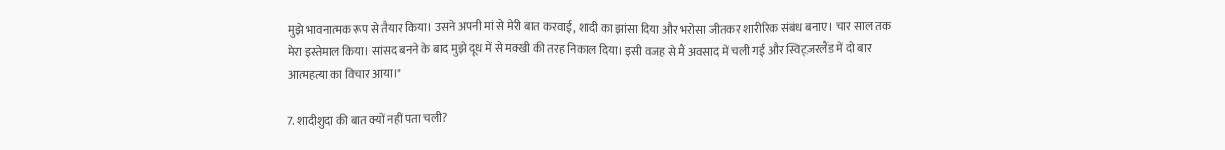मुझे भावनात्मक रूप से तैयार किया। उसने अपनी मां से मेरी बात करवाई, शादी का झांसा दिया और भरोसा जीतकर शारीरिक संबंध बनाए। चार साल तक मेरा इस्तेमाल किया। सांसद बनने के बाद मुझे दूध में से मक्खी की तरह निकाल दिया। इसी वजह से मैं अवसाद में चली गई और स्विट्ज़रलैंड में दो बार आत्महत्या का विचार आया।"

7. शादीशुदा की बात क्यों नहीं पता चली?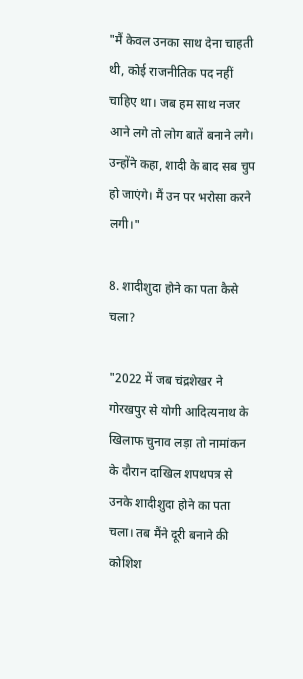"मैं केवल उनका साथ देना चाहती थी, कोई राजनीतिक पद नहीं चाहिए था। जब हम साथ नजर आने लगे तो लोग बातें बनाने लगे। उन्होंने कहा, शादी के बाद सब चुप हो जाएंगे। मैं उन पर भरोसा करने लगी।"

8. शादीशुदा होने का पता कैसे चला?

"2022 में जब चंद्रशेखर ने गोरखपुर से योगी आदित्यनाथ के खिलाफ चुनाव लड़ा तो नामांकन के दौरान दाखिल शपथपत्र से उनके शादीशुदा होने का पता चला। तब मैंने दूरी बनाने की कोशिश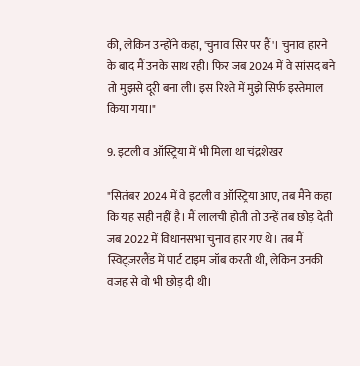की, लेकिन उन्होंने कहा, 'चुनाव सिर पर हैं'। चुनाव हारने के बाद मैं उनके साथ रही। फिर जब 2024 में वे सांसद बने तो मुझसे दूरी बना ली। इस रिश्ते में मुझे सिर्फ इस्तेमाल किया गया।"

9. इटली व ऑस्ट्रिया में भी मिला था चंद्रशेखर

"सितंबर 2024 में वे इटली व ऑस्ट्रिया आए, तब मैंने कहा कि यह सही नहीं है। मैं लालची होती तो उन्हें तब छोड़ देती जब 2022 में विधानसभा चुनाव हार गए थे। तब मैं स्विट्ज़रलैंड में पार्ट टाइम जॉब करती थी, लेकिन उनकी वजह से वो भी छोड़ दी थी।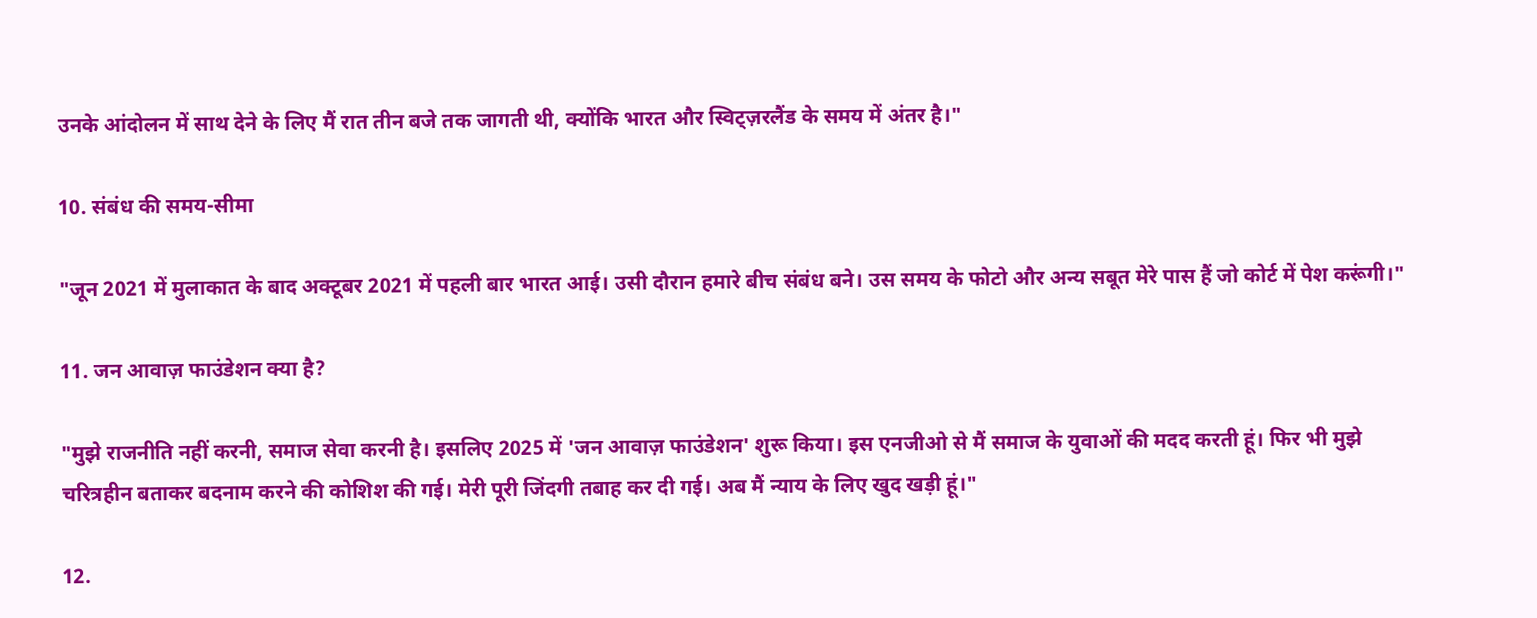उनके आंदोलन में साथ देने के लिए मैं रात तीन बजे तक जागती थी, क्योंकि भारत और स्विट्ज़रलैंड के समय में अंतर है।"

10. संबंध की समय-सीमा

"जून 2021 में मुलाकात के बाद अक्टूबर 2021 में पहली बार भारत आई। उसी दौरान हमारे बीच संबंध बने। उस समय के फोटो और अन्य सबूत मेरे पास हैं जो कोर्ट में पेश करूंगी।"

11. जन आवाज़ फाउंडेशन क्या है?

"मुझे राजनीति नहीं करनी, समाज सेवा करनी है। इसलिए 2025 में 'जन आवाज़ फाउंडेशन' शुरू किया। इस एनजीओ से मैं समाज के युवाओं की मदद करती हूं। फिर भी मुझे चरित्रहीन बताकर बदनाम करने की कोशिश की गई। मेरी पूरी जिंदगी तबाह कर दी गई। अब मैं न्याय के लिए खुद खड़ी हूं।"

12.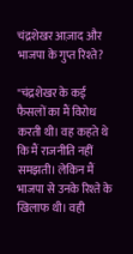चंद्रशेखर आज़ाद और भाजपा के गुप्त रिश्ते?

"चंद्रशेखर के कई फैसलों का मैं विरोध करती थी। वह कहते थे कि मैं राजनीति नहीं समझती। लेकिन मैं भाजपा से उनके रिश्ते के खिलाफ थी। वही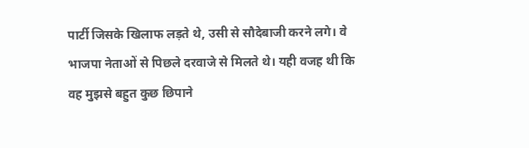पार्टी जिसके खिलाफ लड़ते थे, उसी से सौदेबाजी करने लगे। वे भाजपा नेताओं से पिछले दरवाजे से मिलते थे। यही वजह थी कि वह मुझसे बहुत कुछ छिपाने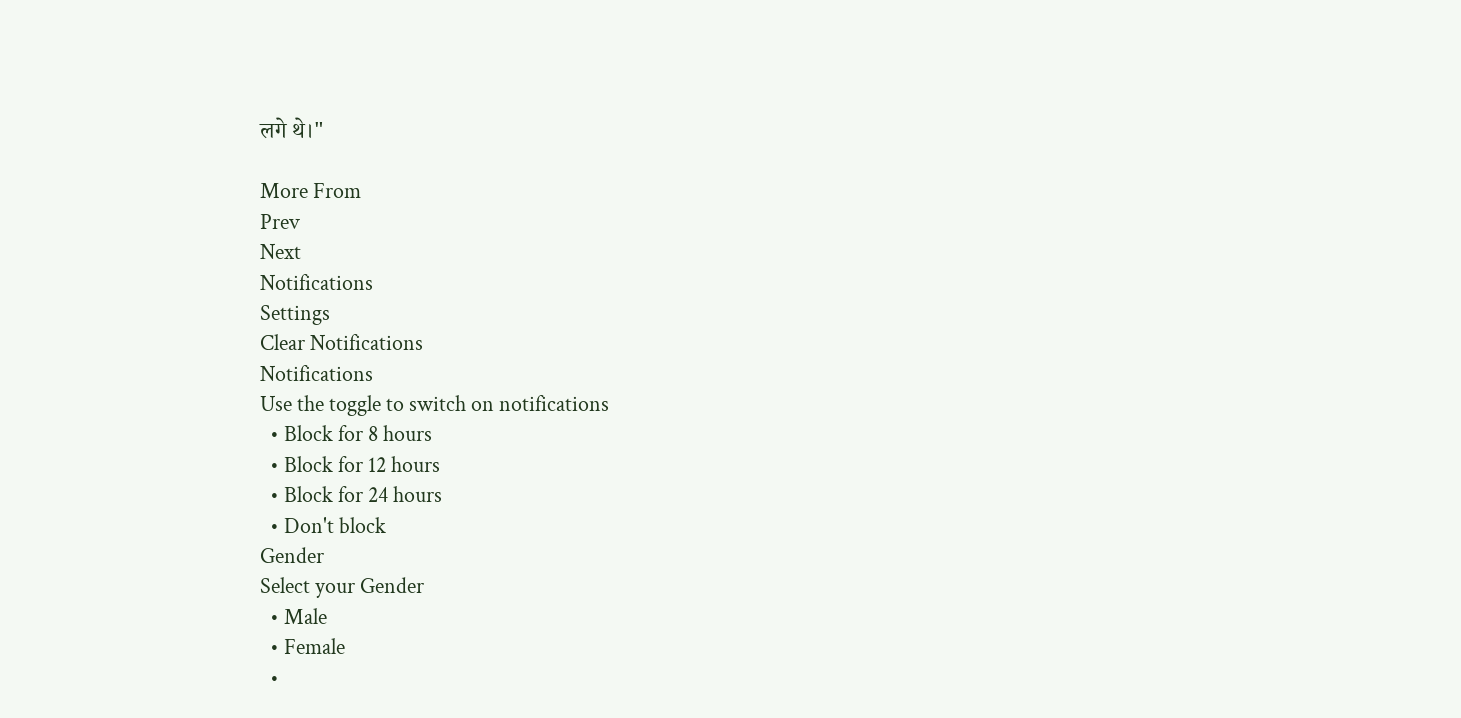लगे थे।"

More From
Prev
Next
Notifications
Settings
Clear Notifications
Notifications
Use the toggle to switch on notifications
  • Block for 8 hours
  • Block for 12 hours
  • Block for 24 hours
  • Don't block
Gender
Select your Gender
  • Male
  • Female
  •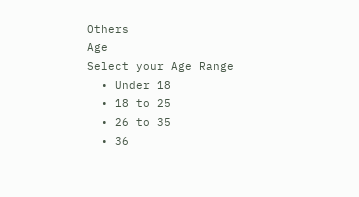Others
Age
Select your Age Range
  • Under 18
  • 18 to 25
  • 26 to 35
  • 36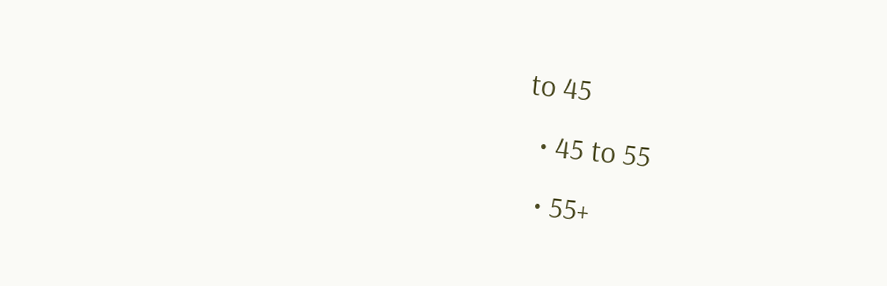to 45
  • 45 to 55
  • 55+